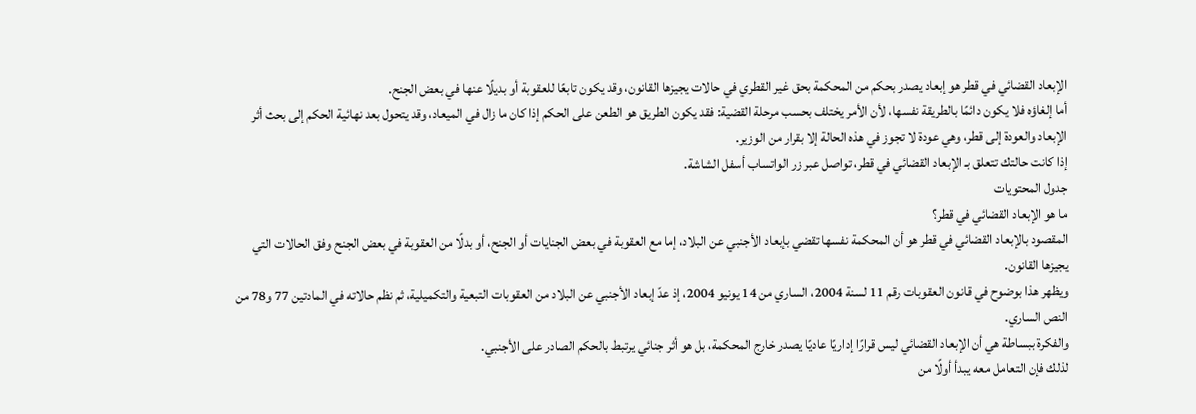الإبعاد القضائي في قطر هو إبعاد يصدر بحكم من المحكمة بحق غير القطري في حالات يجيزها القانون، وقد يكون تابعًا للعقوبة أو بديلًا عنها في بعض الجنح.
أما إلغاؤه فلا يكون دائمًا بالطريقة نفسها، لأن الأمر يختلف بحسب مرحلة القضية: فقد يكون الطريق هو الطعن على الحكم إذا كان ما زال في الميعاد، وقد يتحول بعد نهائية الحكم إلى بحث أثر الإبعاد والعودة إلى قطر، وهي عودة لا تجوز في هذه الحالة إلا بقرار من الوزير.
إذا كانت حالتك تتعلق بـ الإبعاد القضائي في قطر، تواصل عبر زر الواتساب أسفل الشاشة.
جدول المحتويات
ما هو الإبعاد القضائي في قطر؟
المقصود بالإبعاد القضائي في قطر هو أن المحكمة نفسها تقضي بإبعاد الأجنبي عن البلاد، إما مع العقوبة في بعض الجنايات أو الجنح، أو بدلًا من العقوبة في بعض الجنح وفق الحالات التي يجيزها القانون.
ويظهر هذا بوضوح في قانون العقوبات رقم 11 لسنة 2004، الساري من 14 يونيو 2004، إذ عدّ إبعاد الأجنبي عن البلاد من العقوبات التبعية والتكميلية، ثم نظم حالاته في المادتين 77 و78 من النص الساري.
والفكرة ببساطة هي أن الإبعاد القضائي ليس قرارًا إداريًا عاديًا يصدر خارج المحكمة، بل هو أثر جنائي يرتبط بالحكم الصادر على الأجنبي.
لذلك فإن التعامل معه يبدأ أولًا من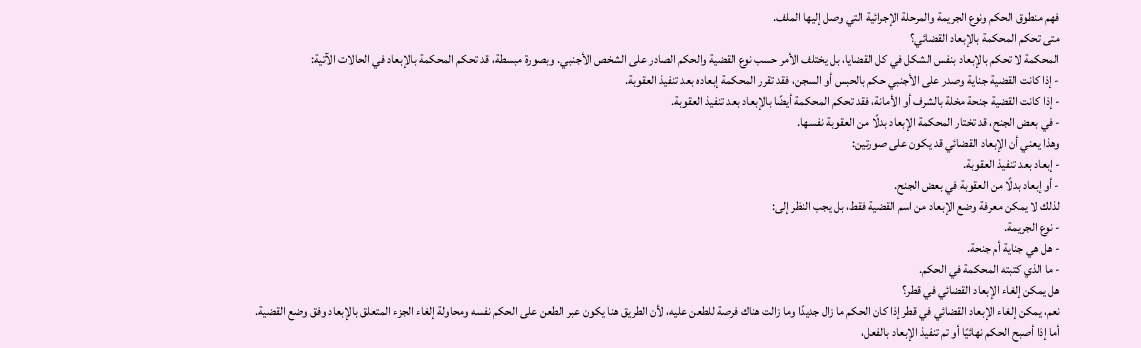فهم منطوق الحكم ونوع الجريمة والمرحلة الإجرائية التي وصل إليها الملف.
متى تحكم المحكمة بالإبعاد القضائي؟
المحكمة لا تحكم بالإبعاد بنفس الشكل في كل القضايا، بل يختلف الأمر حسب نوع القضية والحكم الصادر على الشخص الأجنبي. وبصورة مبسطة، قد تحكم المحكمة بالإبعاد في الحالات الآتية:
- إذا كانت القضية جناية وصدر على الأجنبي حكم بالحبس أو السجن، فقد تقرر المحكمة إبعاده بعد تنفيذ العقوبة.
- إذا كانت القضية جنحة مخلة بالشرف أو الأمانة، فقد تحكم المحكمة أيضًا بالإبعاد بعد تنفيذ العقوبة.
- في بعض الجنح، قد تختار المحكمة الإبعاد بدلًا من العقوبة نفسها.
وهذا يعني أن الإبعاد القضائي قد يكون على صورتين:
- إبعاد بعد تنفيذ العقوبة.
- أو إبعاد بدلًا من العقوبة في بعض الجنح.
لذلك لا يمكن معرفة وضع الإبعاد من اسم القضية فقط، بل يجب النظر إلى:
- نوع الجريمة.
- هل هي جناية أم جنحة.
- ما الذي كتبته المحكمة في الحكم.
هل يمكن إلغاء الإبعاد القضائي في قطر؟
نعم، يمكن إلغاء الإبعاد القضائي في قطر إذا كان الحكم ما زال جديدًا وما زالت هناك فرصة للطعن عليه، لأن الطريق هنا يكون عبر الطعن على الحكم نفسه ومحاولة إلغاء الجزء المتعلق بالإبعاد وفق وضع القضية.
أما إذا أصبح الحكم نهائيًا أو تم تنفيذ الإبعاد بالفعل،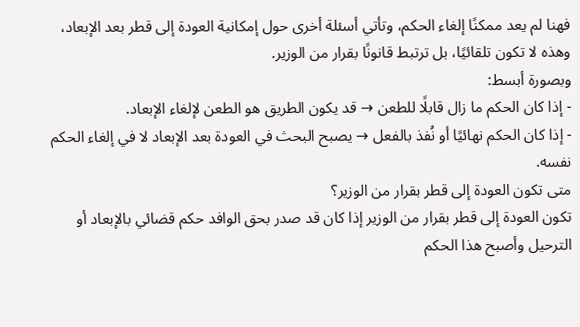فهنا لم يعد ممكنًا إلغاء الحكم، وتأتي أسئلة أخرى حول إمكانية العودة إلى قطر بعد الإبعاد، وهذه لا تكون تلقائيًا، بل ترتبط قانونًا بقرار من الوزير.
وبصورة أبسط:
- إذا كان الحكم ما زال قابلًا للطعن → قد يكون الطريق هو الطعن لإلغاء الإبعاد.
- إذا كان الحكم نهائيًا أو نُفذ بالفعل → يصبح البحث في العودة بعد الإبعاد لا في إلغاء الحكم نفسه.
متى تكون العودة إلى قطر بقرار من الوزير؟
تكون العودة إلى قطر بقرار من الوزير إذا كان قد صدر بحق الوافد حكم قضائي بالإبعاد أو الترحيل وأصبح هذا الحكم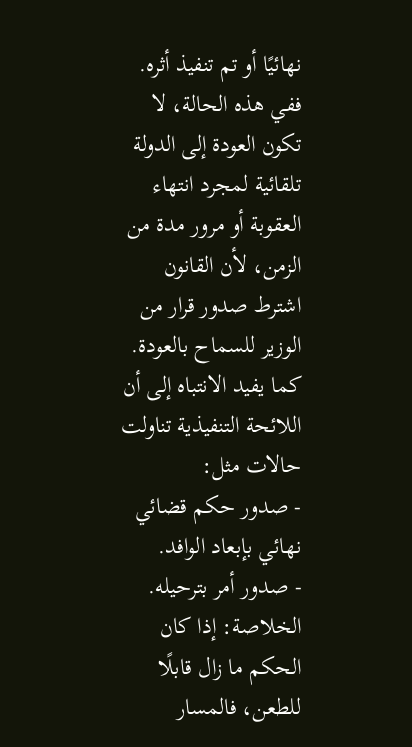نهائيًا أو تم تنفيذ أثره.
ففي هذه الحالة، لا تكون العودة إلى الدولة تلقائية لمجرد انتهاء العقوبة أو مرور مدة من الزمن، لأن القانون اشترط صدور قرار من الوزير للسماح بالعودة.
كما يفيد الانتباه إلى أن اللائحة التنفيذية تناولت حالات مثل:
- صدور حكم قضائي نهائي بإبعاد الوافد.
- صدور أمر بترحيله.
الخلاصة: إذا كان الحكم ما زال قابلًا للطعن، فالمسار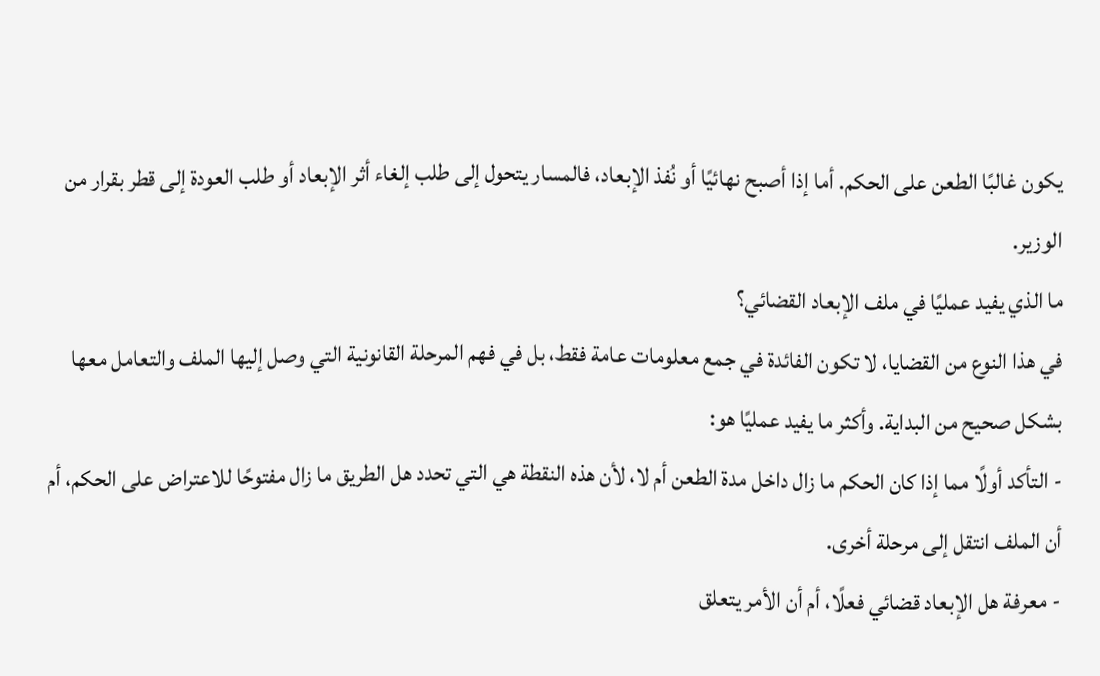يكون غالبًا الطعن على الحكم. أما إذا أصبح نهائيًا أو نُفذ الإبعاد، فالمسار يتحول إلى طلب إلغاء أثر الإبعاد أو طلب العودة إلى قطر بقرار من الوزير.
ما الذي يفيد عمليًا في ملف الإبعاد القضائي؟
في هذا النوع من القضايا، لا تكون الفائدة في جمع معلومات عامة فقط، بل في فهم المرحلة القانونية التي وصل إليها الملف والتعامل معها بشكل صحيح من البداية. وأكثر ما يفيد عمليًا هو:
- التأكد أولًا مما إذا كان الحكم ما زال داخل مدة الطعن أم لا، لأن هذه النقطة هي التي تحدد هل الطريق ما زال مفتوحًا للاعتراض على الحكم، أم أن الملف انتقل إلى مرحلة أخرى.
- معرفة هل الإبعاد قضائي فعلًا، أم أن الأمر يتعلق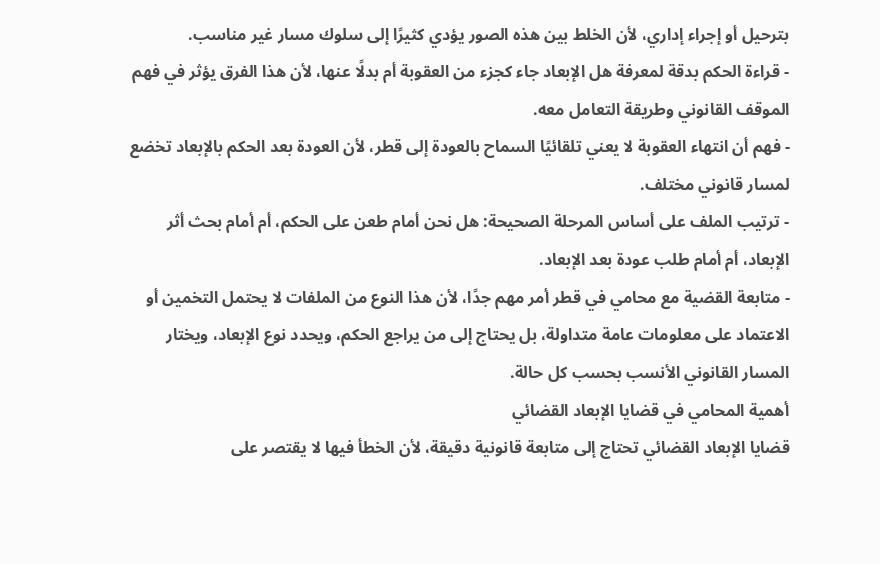بترحيل أو إجراء إداري، لأن الخلط بين هذه الصور يؤدي كثيرًا إلى سلوك مسار غير مناسب.
- قراءة الحكم بدقة لمعرفة هل الإبعاد جاء كجزء من العقوبة أم بدلًا عنها، لأن هذا الفرق يؤثر في فهم الموقف القانوني وطريقة التعامل معه.
- فهم أن انتهاء العقوبة لا يعني تلقائيًا السماح بالعودة إلى قطر، لأن العودة بعد الحكم بالإبعاد تخضع لمسار قانوني مختلف.
- ترتيب الملف على أساس المرحلة الصحيحة: هل نحن أمام طعن على الحكم، أم أمام بحث أثر الإبعاد، أم أمام طلب عودة بعد الإبعاد.
- متابعة القضية مع محامي في قطر أمر مهم جدًا، لأن هذا النوع من الملفات لا يحتمل التخمين أو الاعتماد على معلومات عامة متداولة، بل يحتاج إلى من يراجع الحكم، ويحدد نوع الإبعاد، ويختار المسار القانوني الأنسب بحسب كل حالة.
أهمية المحامي في قضايا الإبعاد القضائي
قضايا الإبعاد القضائي تحتاج إلى متابعة قانونية دقيقة، لأن الخطأ فيها لا يقتصر على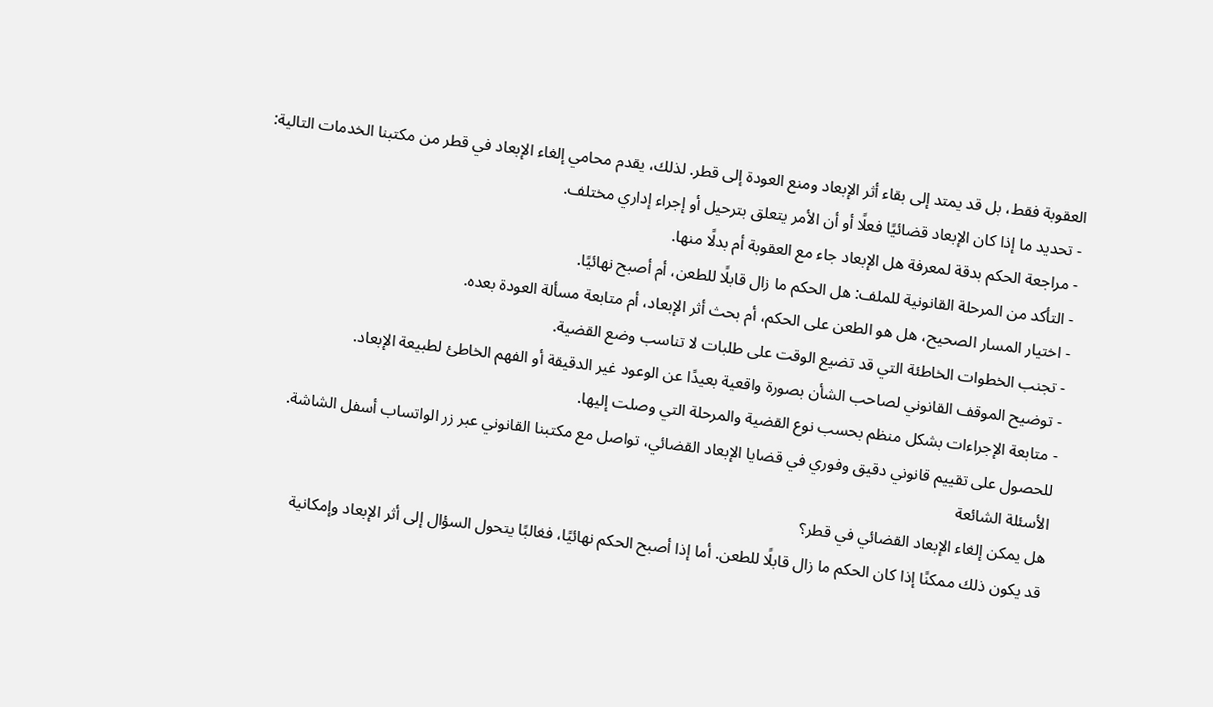العقوبة فقط، بل قد يمتد إلى بقاء أثر الإبعاد ومنع العودة إلى قطر. لذلك، يقدم محامي إلغاء الإبعاد في قطر من مكتبنا الخدمات التالية:
- تحديد ما إذا كان الإبعاد قضائيًا فعلًا أو أن الأمر يتعلق بترحيل أو إجراء إداري مختلف.
- مراجعة الحكم بدقة لمعرفة هل الإبعاد جاء مع العقوبة أم بدلًا منها.
- التأكد من المرحلة القانونية للملف: هل الحكم ما زال قابلًا للطعن، أم أصبح نهائيًا.
- اختيار المسار الصحيح، هل هو الطعن على الحكم، أم بحث أثر الإبعاد، أم متابعة مسألة العودة بعده.
- تجنب الخطوات الخاطئة التي قد تضيع الوقت على طلبات لا تناسب وضع القضية.
- توضيح الموقف القانوني لصاحب الشأن بصورة واقعية بعيدًا عن الوعود غير الدقيقة أو الفهم الخاطئ لطبيعة الإبعاد.
- متابعة الإجراءات بشكل منظم بحسب نوع القضية والمرحلة التي وصلت إليها.
للحصول على تقييم قانوني دقيق وفوري في قضايا الإبعاد القضائي، تواصل مع مكتبنا القانوني عبر زر الواتساب أسفل الشاشة.
الأسئلة الشائعة
هل يمكن إلغاء الإبعاد القضائي في قطر؟
قد يكون ذلك ممكنًا إذا كان الحكم ما زال قابلًا للطعن. أما إذا أصبح الحكم نهائيًا، فغالبًا يتحول السؤال إلى أثر الإبعاد وإمكانية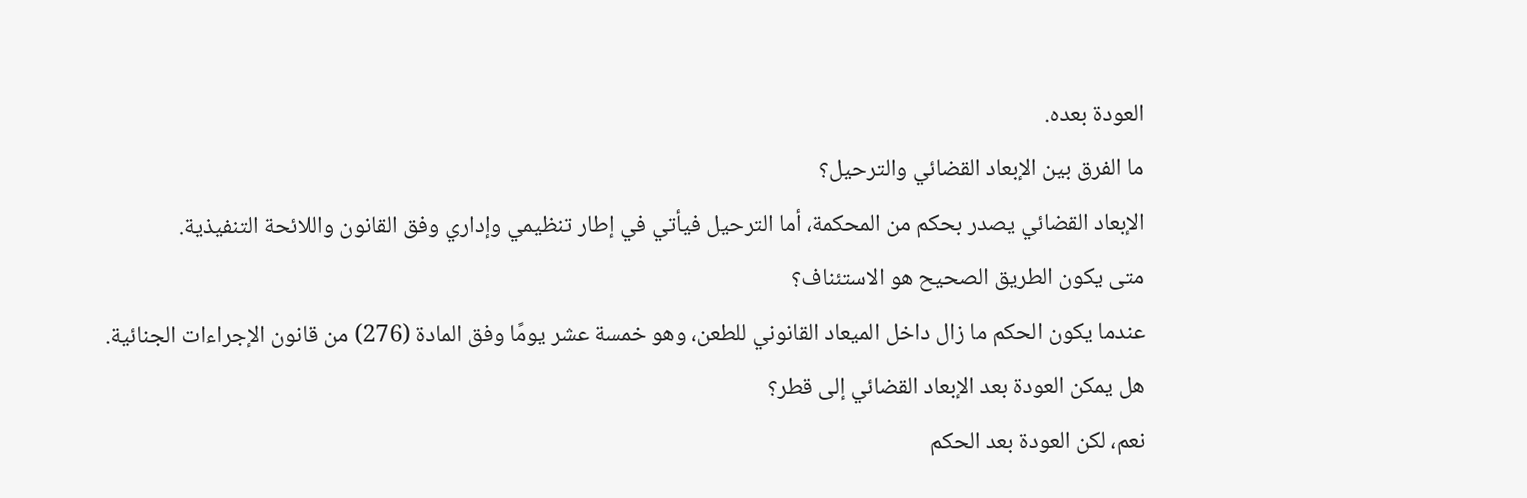العودة بعده.
ما الفرق بين الإبعاد القضائي والترحيل؟
الإبعاد القضائي يصدر بحكم من المحكمة، أما الترحيل فيأتي في إطار تنظيمي وإداري وفق القانون واللائحة التنفيذية.
متى يكون الطريق الصحيح هو الاستئناف؟
عندما يكون الحكم ما زال داخل الميعاد القانوني للطعن، وهو خمسة عشر يومًا وفق المادة (276) من قانون الإجراءات الجنائية.
هل يمكن العودة بعد الإبعاد القضائي إلى قطر؟
نعم، لكن العودة بعد الحكم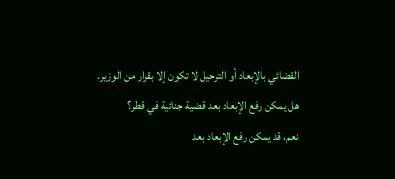القضائي بالإبعاد أو الترحيل لا تكون إلا بقرار من الوزير.
هل يمكن رفع الإبعاد بعد قضية جنائية في قطر؟
نعم، قد يمكن رفع الإبعاد بعد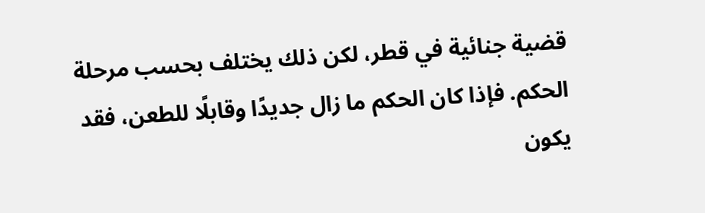قضية جنائية في قطر، لكن ذلك يختلف بحسب مرحلة الحكم. فإذا كان الحكم ما زال جديدًا وقابلًا للطعن، فقد يكون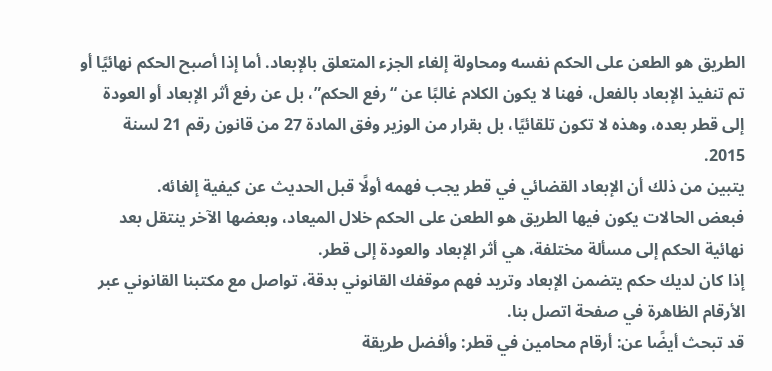الطريق هو الطعن على الحكم نفسه ومحاولة إلغاء الجزء المتعلق بالإبعاد. أما إذا أصبح الحكم نهائيًا أو تم تنفيذ الإبعاد بالفعل، فهنا لا يكون الكلام غالبًا عن “رفع الحكم”، بل عن رفع أثر الإبعاد أو العودة إلى قطر بعده، وهذه لا تكون تلقائيًا، بل بقرار من الوزير وفق المادة 27 من قانون رقم 21 لسنة 2015.
يتبين من ذلك أن الإبعاد القضائي في قطر يجب فهمه أولًا قبل الحديث عن كيفية إلغائه.
فبعض الحالات يكون فيها الطريق هو الطعن على الحكم خلال الميعاد، وبعضها الآخر ينتقل بعد نهائية الحكم إلى مسألة مختلفة، هي أثر الإبعاد والعودة إلى قطر.
إذا كان لديك حكم يتضمن الإبعاد وتريد فهم موقفك القانوني بدقة، تواصل مع مكتبنا القانوني عبر الأرقام الظاهرة في صفحة اتصل بنا.
قد تبحث أيضًا عن: أرقام محامين في قطر: وأفضل طريقة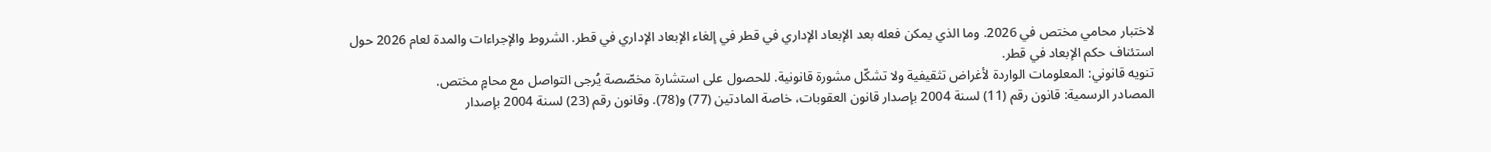لاختبار محامي مختص في 2026. وما الذي يمكن فعله بعد الإبعاد الإداري في قطر في إلغاء الإبعاد الإداري في قطر. الشروط والإجراءات والمدة لعام 2026 حول استئناف حكم الإبعاد في قطر.
تنويه قانوني: المعلومات الواردة لأغراض تثقيفية ولا تشكّل مشورة قانونية. للحصول على استشارة مخصّصة يُرجى التواصل مع محامٍ مختص.
المصادر الرسمية: قانون رقم (11) لسنة 2004 بإصدار قانون العقوبات، خاصة المادتين (77) و(78). وقانون رقم (23) لسنة 2004 بإصدار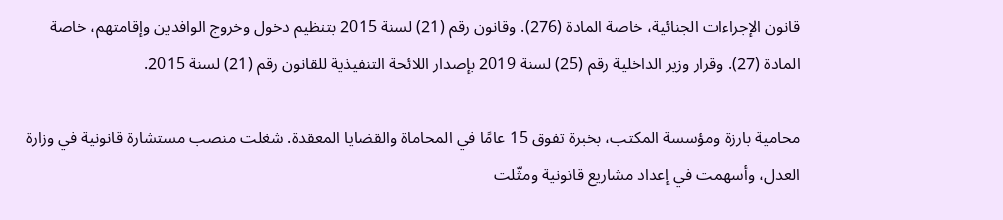قانون الإجراءات الجنائية، خاصة المادة (276). وقانون رقم (21) لسنة 2015 بتنظيم دخول وخروج الوافدين وإقامتهم، خاصة المادة (27). وقرار وزير الداخلية رقم (25) لسنة 2019 بإصدار اللائحة التنفيذية للقانون رقم (21) لسنة 2015.

محامية بارزة ومؤسسة المكتب، بخبرة تفوق 15 عامًا في المحاماة والقضايا المعقدة. شغلت منصب مستشارة قانونية في وزارة العدل، وأسهمت في إعداد مشاريع قانونية ومثّلت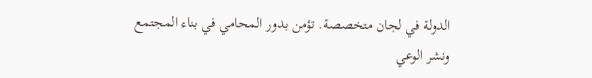الدولة في لجان متخصصة. تؤمن بدور المحامي في بناء المجتمع ونشر الوعي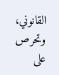القانوني، وتحرص على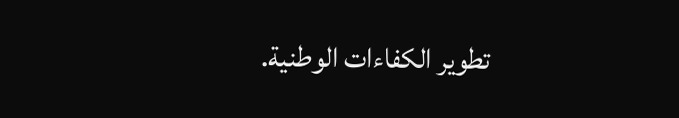تطوير الكفاءات الوطنية.